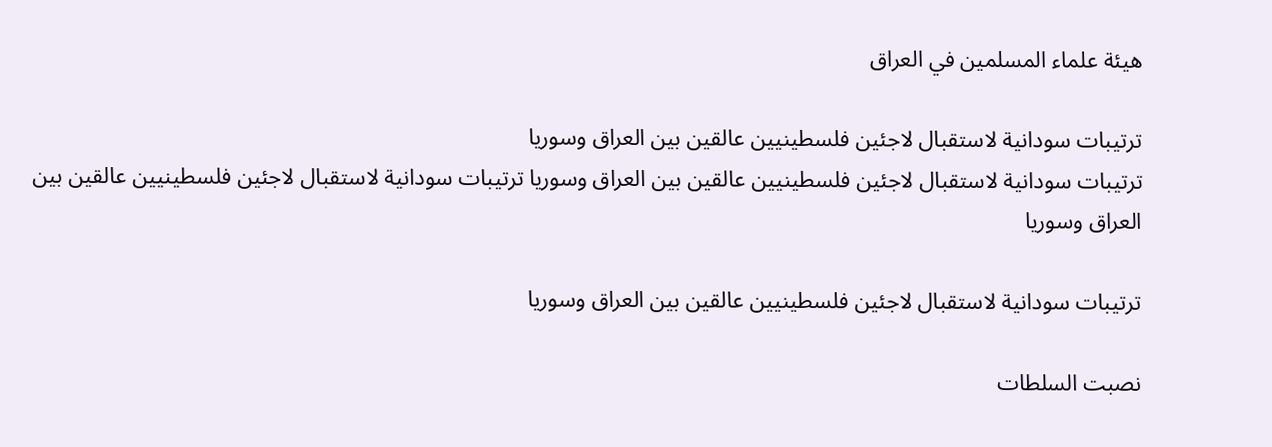هيئة علماء المسلمين في العراق

ترتيبات سودانية لاستقبال لاجئين فلسطينيين عالقين بين العراق وسوريا
ترتيبات سودانية لاستقبال لاجئين فلسطينيين عالقين بين العراق وسوريا ترتيبات سودانية لاستقبال لاجئين فلسطينيين عالقين بين العراق وسوريا

ترتيبات سودانية لاستقبال لاجئين فلسطينيين عالقين بين العراق وسوريا

نصبت السلطات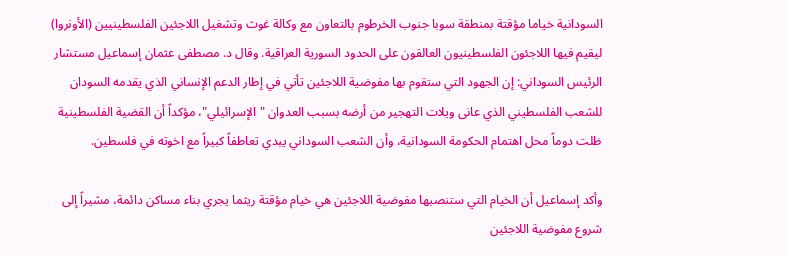السودانية خياما مؤقتة بمنطقة سوبا جنوب الخرطوم بالتعاون مع وكالة غوث وتشغيل اللاجئين الفلسطينيين (الأونروا) ليقيم فيها اللاجئون الفلسطينيون العالقون على الحدود السورية العراقية. وقال د. مصطفى عثمان إسماعيل مستشار الرئيس السوداني: إن الجهود التي ستقوم بها مفوضية اللاجئين تأتي في إطار الدعم الإنساني الذي يقدمه السودان للشعب الفلسطيني الذي عانى ويلات التهجير من أرضه بسبب العدوان "الإسرائيلي"، مؤكداً أن القضية الفلسطينية ظلت دوماً محل اهتمام الحكومة السودانية، وأن الشعب السوداني يبدي تعاطفاً كبيراً مع اخوته في فلسطين.

وأكد إسماعيل أن الخيام التي ستنصبها مفوضية اللاجئين هي خيام مؤقتة ريثما يجري بناء مساكن دائمة، مشيراً إلى شروع مفوضية اللاجئين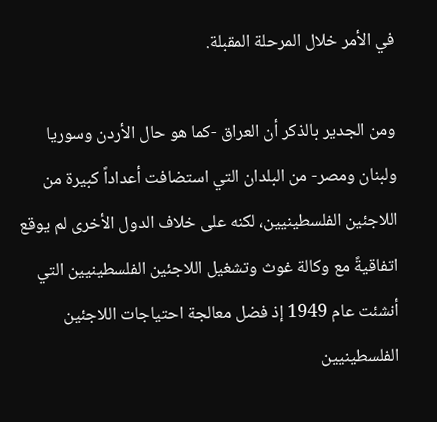في الأمر خلال المرحلة المقبلة.

ومن الجدير بالذكر أن العراق -كما هو حال الأردن وسوريا ولبنان ومصر- من البلدان التي استضافت أعداداً كبيرة من اللاجئين الفلسطينيين، لكنه على خلاف الدول الأخرى لم يوقع اتفاقيةً مع وكالة غوث وتشغيل اللاجئين الفلسطينيين التي أنشئت عام 1949 إذ فضل معالجة احتياجات اللاجئين الفلسطينيين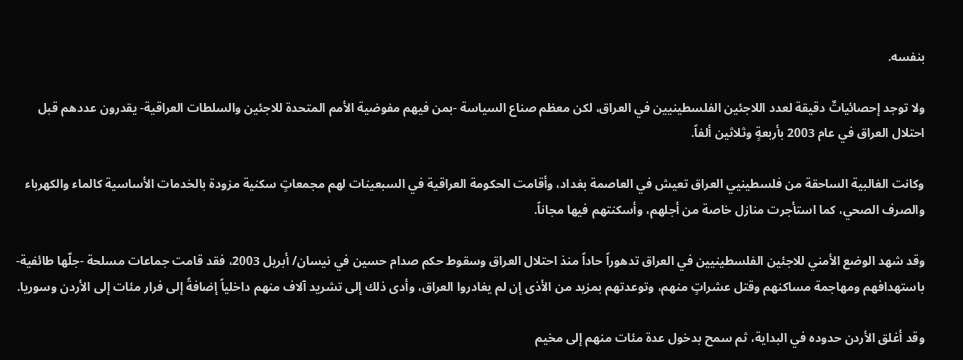بنفسه.

ولا توجد إحصائياتٌ دقيقة لعدد اللاجئين الفلسطينيين في العراق، لكن معظم صناع السياسة -بمن فيهم مفوضية الأمم المتحدة للاجئين والسلطات العراقية- يقدرون عددهم قبل احتلال العراق في عام 2003 بأربعةٍ وثلاثين ألفاً.

وكانت الغالبية الساحقة من فلسطينيي العراق تعيش في العاصمة بغداد، وأقامت الحكومة العراقية في السبعينات لهم مجمعاتٍ سكنية مزودة بالخدمات الأساسية كالماء والكهرباء والصرف الصحي، كما استأجرت منازل خاصة من أجلهم، وأسكنتهم فيها مجاناً.

وقد شهد الوضع الأمني للاجئين الفلسطينيين في العراق تدهوراً حاداً منذ احتلال العراق وسقوط حكم صدام حسين في نيسان/ أبريل 2003، فقد قامت جماعات مسلحة -جلّها طائفية- باستهدافهم ومهاجمة مساكنهم وقتل عشراتٍ منهم، وتوعدتهم بمزيد من الأذى إن لم يغادروا العراق، وأدى ذلك إلى تشريد آلاف منهم داخلياً إضافةً إلى فرار مئات إلى الأردن وسوريا.

وقد أغلق الأردن حدوده في البداية، ثم سمح بدخول عدة مئات منهم إلى مخيم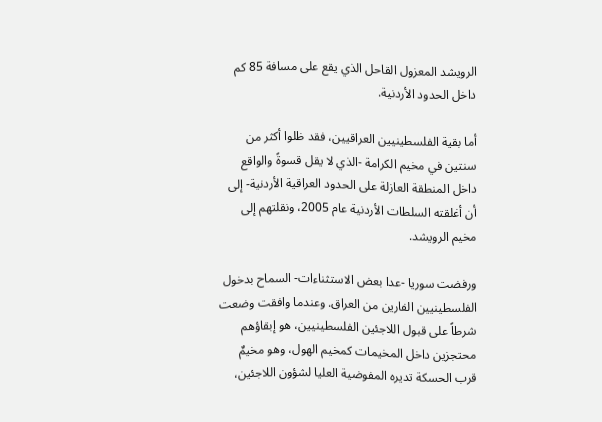الرويشد المعزول القاحل الذي يقع على مسافة 85 كم داخل الحدود الأردنية.

أما بقية الفلسطينيين العراقيين، فقد ظلوا أكثر من سنتين في مخيم الكرامة -الذي لا يقل قسوةً والواقع داخل المنطقة العازلة على الحدود العراقية الأردنية- إلى أن أغلقته السلطات الأردنية عام 2005، ونقلتهم إلى مخيم الرويشد.

ورفضت سوريا -عدا بعض الاستثناءات- السماح بدخول الفلسطينيين الفارين من العراق. وعندما وافقت وضعت شرطاً على قبول اللاجئين الفلسطينيين، هو إبقاؤهم محتجزين داخل المخيمات كمخيم الهول، وهو مخيمٌ قرب الحسكة تديره المفوضية العليا لشؤون اللاجئين،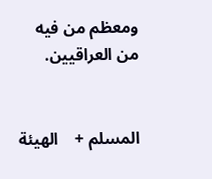ومعظم من فيه من العراقيين.


المسلم +    الهيئة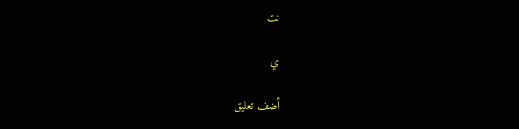نت

ي

أضف تعليق